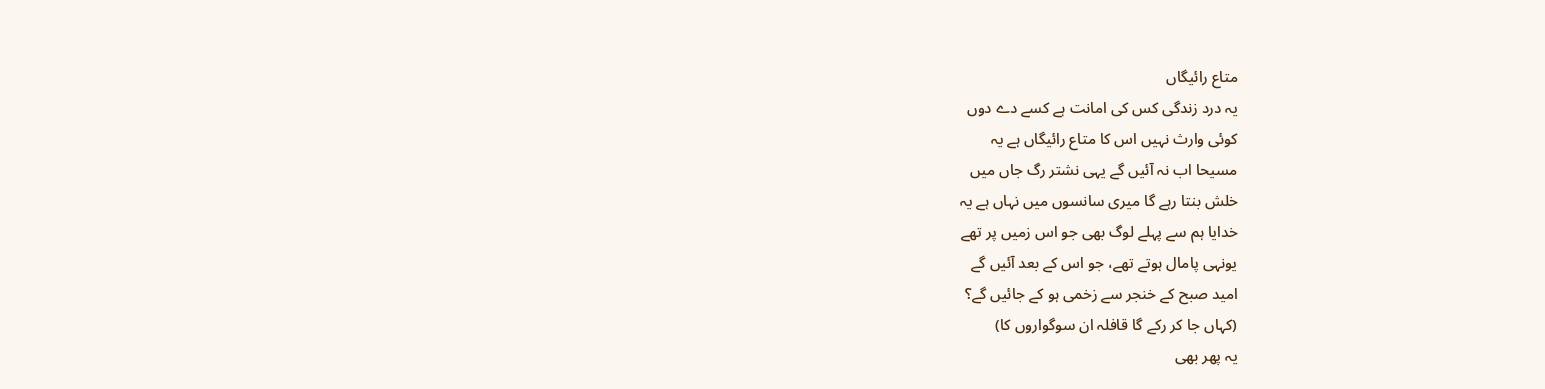متاع رائیگاں
یہ درد زندگی کس کی امانت ہے کسے دے دوں
کوئی وارث نہیں اس کا متاع رائیگاں ہے یہ
مسیحا اب نہ آئیں گے یہی نشتر رگ جاں میں
خلش بنتا رہے گا میری سانسوں میں نہاں ہے یہ
خدایا ہم سے پہلے لوگ بھی جو اس زمیں پر تھے
یونہی پامال ہوتے تھے، جو اس کے بعد آئیں گے
امید صبح کے خنجر سے زخمی ہو کے جائیں گے؟
(کہاں جا کر رکے گا قافلہ ان سوگواروں کا)
یہ پھر بھی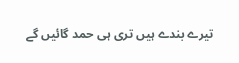تیرے بندے ہیں تری ہی حمد گائیں گے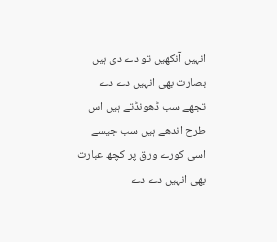انہیں آنکھیں تو دے دی ہیں بصارت بھی انہیں دے دے
تجھے سب ڈھونڈتے ہیں اس طرح اندھے ہیں سب جیسے
اسی کورے ورق پر کچھ عبارت بھی انہیں دے دے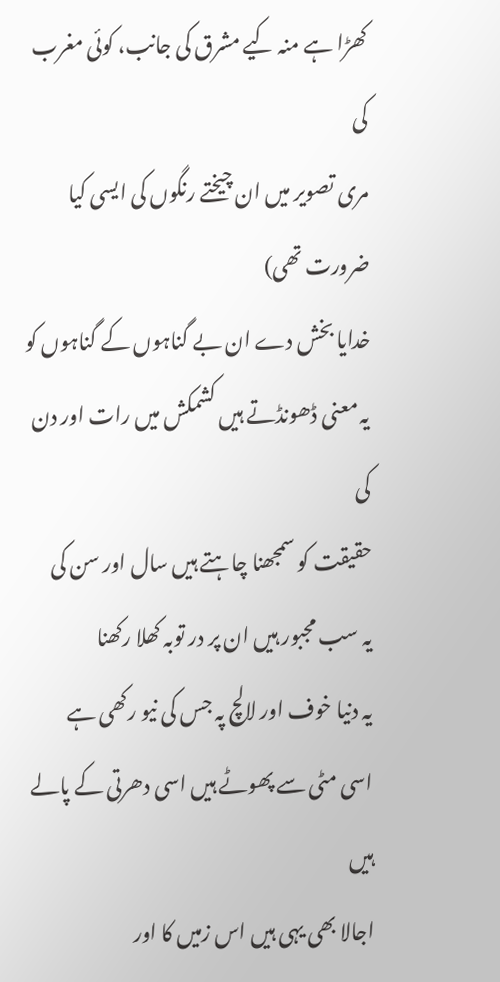کھڑا ہے منہ کیے مشرق کی جانب، کوئی مغرب کی
مری تصویر میں ان چیختے رنگوں کی ایسی کیا ضرورت تھی)
خدایا بخش دے ان بے گناہوں کے گناہوں کو
یہ معنی ڈھونڈتے ہیں کشمکش میں رات اور دن کی
حقیقت کو سمجھنا چاہتے ہیں سال اور سن کی
یہ سب مجبور ہیں ان پر در توبہ کھلا رکھنا
یہ دنیا خوف اور لالچ پہ جس کی نیو رکھی ہے
اسی مٹی سے پھوٹے ہیں اسی دھرتی کے پالے ہیں
اجالا بھی یہی ہیں اس زمیں کا اور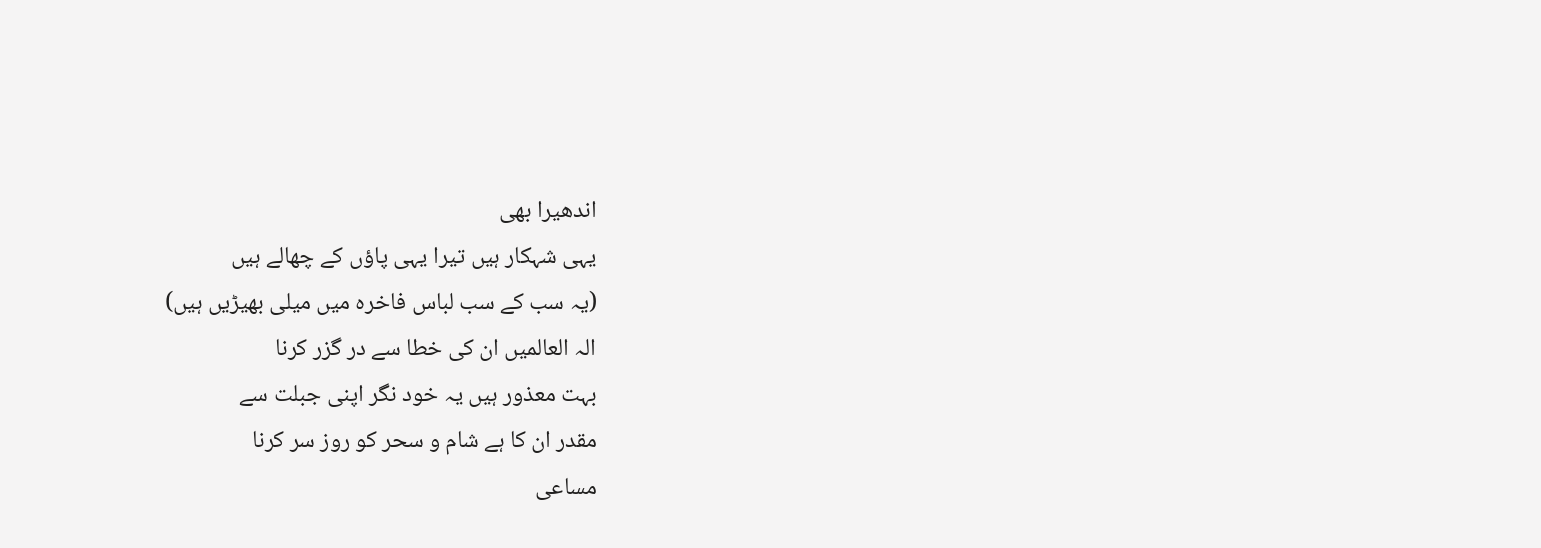اندھیرا بھی
یہی شہکار ہیں تیرا یہی پاؤں کے چھالے ہیں
(یہ سب کے سب لباس فاخرہ میں میلی بھیڑیں ہیں)
الہ العالمیں ان کی خطا سے در گزر کرنا
بہت معذور ہیں یہ خود نگر اپنی جبلت سے
مقدر ان کا ہے شام و سحر کو روز سر کرنا
مساعی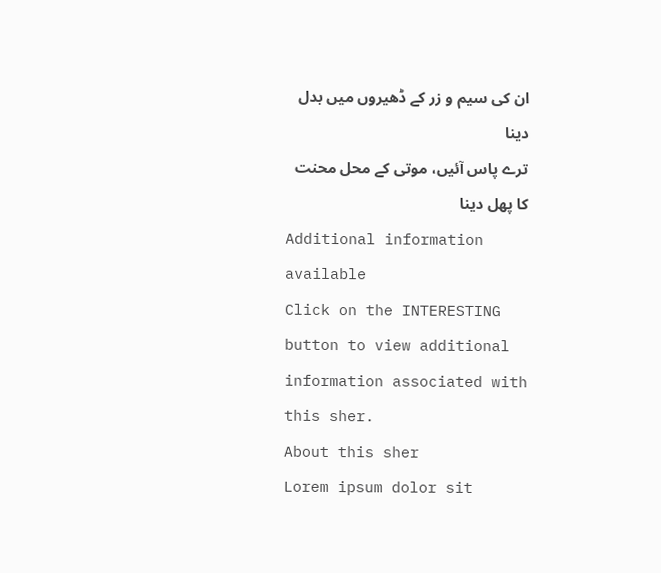ان کی سیم و زر کے ڈھیروں میں بدل دینا
ترے پاس آئیں، موتی کے محل محنت کا پھل دینا
Additional information available
Click on the INTERESTING button to view additional information associated with this sher.
About this sher
Lorem ipsum dolor sit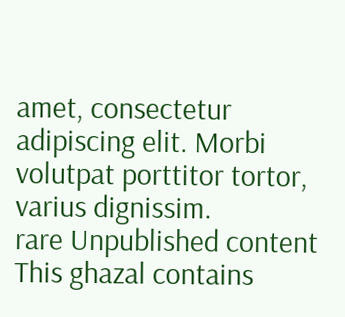amet, consectetur adipiscing elit. Morbi volutpat porttitor tortor, varius dignissim.
rare Unpublished content
This ghazal contains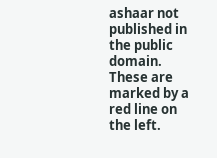ashaar not published in the public domain. These are marked by a red line on the left.